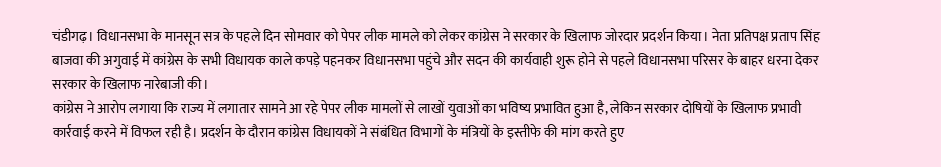चंडीगढ़। विधानसभा के मानसून सत्र के पहले दिन सोमवार को पेपर लीक मामले को लेकर कांग्रेस ने सरकार के खिलाफ जोरदार प्रदर्शन किया। नेता प्रतिपक्ष प्रताप सिंह बाजवा की अगुवाई में कांग्रेस के सभी विधायक काले कपड़े पहनकर विधानसभा पहुंचे और सदन की कार्यवाही शुरू होने से पहले विधानसभा परिसर के बाहर धरना देकर सरकार के खिलाफ नारेबाजी की।
कांग्रेस ने आरोप लगाया कि राज्य में लगातार सामने आ रहे पेपर लीक मामलों से लाखों युवाओं का भविष्य प्रभावित हुआ है, लेकिन सरकार दोषियों के खिलाफ प्रभावी कार्रवाई करने में विफल रही है। प्रदर्शन के दौरान कांग्रेस विधायकों ने संबंधित विभागों के मंत्रियों के इस्तीफे की मांग करते हुए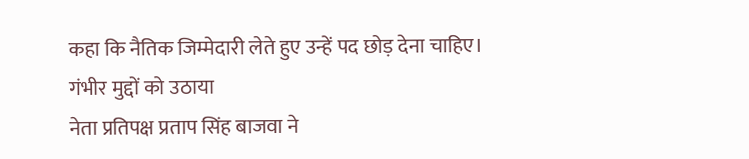कहा कि नैतिक जिम्मेदारी लेते हुए उन्हें पद छोड़ देना चाहिए।
गंभीर मुद्दों को उठाया
नेता प्रतिपक्ष प्रताप सिंह बाजवा ने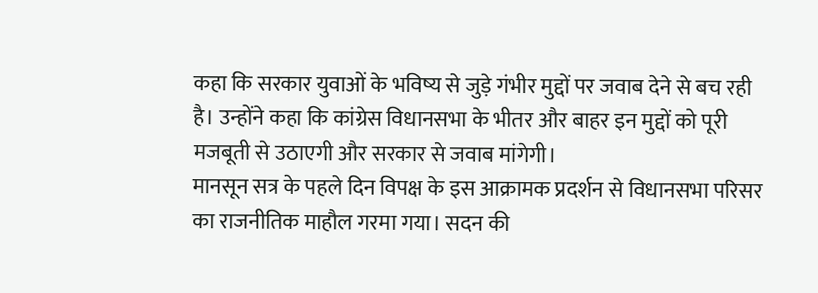कहा कि सरकार युवाओं के भविष्य से जुड़े गंभीर मुद्दों पर जवाब देने से बच रही है। उन्होंने कहा कि कांग्रेस विधानसभा के भीतर और बाहर इन मुद्दों को पूरी मजबूती से उठाएगी और सरकार से जवाब मांगेगी।
मानसून सत्र के पहले दिन विपक्ष के इस आक्रामक प्रदर्शन से विधानसभा परिसर का राजनीतिक माहौल गरमा गया। सदन की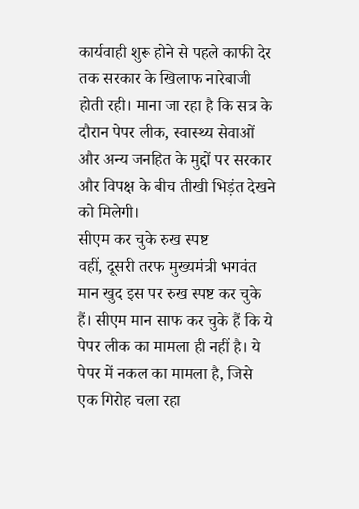कार्यवाही शुरू होने से पहले काफी देर तक सरकार के खिलाफ नारेबाजी होती रही। माना जा रहा है कि सत्र के दौरान पेपर लीक, स्वास्थ्य सेवाओं और अन्य जनहित के मुद्दों पर सरकार और विपक्ष के बीच तीखी भिड़ंत देखने को मिलेगी।
सीएम कर चुके रुख स्पष्ट
वहीं, दूसरी तरफ मुख्यमंत्री भगवंत मान खुद इस पर रुख स्पष्ट कर चुके हैं। सीएम मान साफ कर चुके हैं कि ये पेपर लीक का मामला ही नहीं है। ये पेपर में नकल का मामला है, जिसे एक गिरोह चला रहा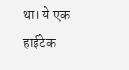था। ये एक हाईटेक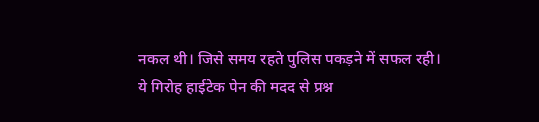नकल थी। जिसे समय रहते पुलिस पकड़ने में सफल रही।
ये गिरोह हाईटेक पेन की मदद से प्रश्न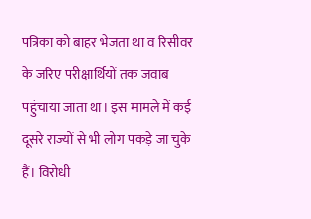पत्रिका को बाहर भेजता था व रिसीवर के जरिए परीक्षार्थियों तक जवाब पहुंचाया जाता था। इस मामले में कई दूसरे राज्यों से भी लोग पकड़े जा चुके हैं। विरोधी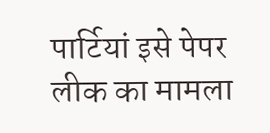पार्टियां इसे पेपर लीक का मामला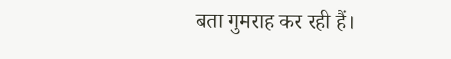बता गुमराह कर रही हैं।